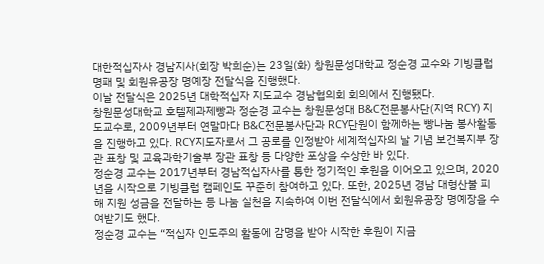대한적십자사 경남지사(회장 박희순)는 23일(화) 창원문성대학교 정순경 교수와 기빙클럽 명패 및 회원유공장 명예장 전달식을 진행했다.
이날 전달식은 2025년 대학적십자 지도교수 경남협의회 회의에서 진행됐다.
창원문성대학교 호텔제과제빵과 정순경 교수는 창원문성대 B&C전문봉사단(지역 RCY) 지도교수로, 2009년부터 연말마다 B&C전문봉사단과 RCY단원이 함께하는 빵나눔 봉사활동을 진행하고 있다. RCY지도자로서 그 공로를 인정받아 세계적십자의 날 기념 보건복지부 장관 표창 및 교육과학기술부 장관 표창 등 다양한 포상을 수상한 바 있다.
정순경 교수는 2017년부터 경남적십자사를 통한 정기적인 후원을 이어오고 있으며, 2020년을 시작으로 기빙클럽 캠페인도 꾸준히 참여하고 있다. 또한, 2025년 경남 대형산불 피해 지원 성금을 전달하는 등 나눔 실천을 지속하여 이번 전달식에서 회원유공장 명예장을 수여받기도 했다.
정순경 교수는 “적십자 인도주의 활동에 감명을 받아 시작한 후원이 지금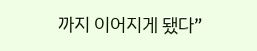까지 이어지게 됐다”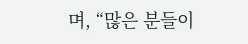며, “많은 분들이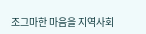조그마한 마음을 지역사회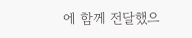에 함께 전달했으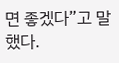면 좋겠다”고 말했다.